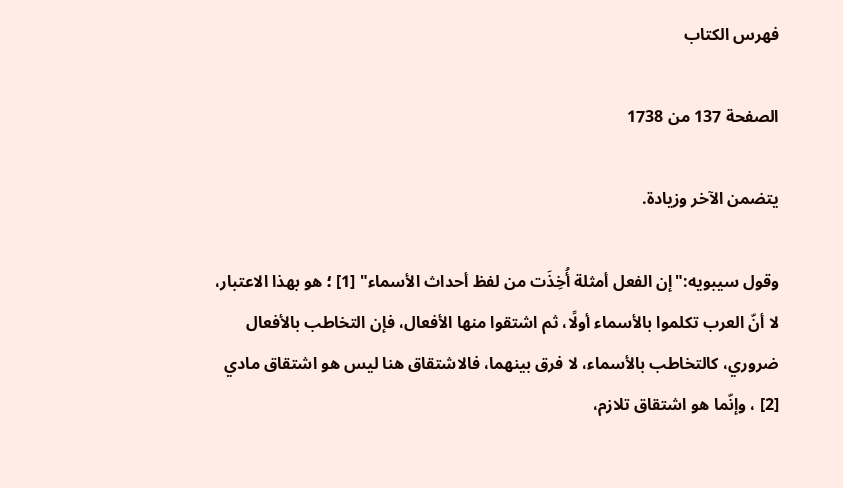فهرس الكتاب

الصفحة 137 من 1738

يتضمن الآخر وزيادة.

وقول سيبويه:"إن الفعل أمثلة أُخِذَت من لفظ أحداث الأسماء" [1] ؛ هو بهذا الاعتبار، لا أنّ العرب تكلموا بالأسماء أولًا، ثم اشتقوا منها الأفعال، فإن التخاطب بالأفعال ضروري، كالتخاطب بالأسماء، لا فرق بينهما، فالاشتقاق هنا ليس هو اشتقاق مادي [2] ، وإنّما هو اشتقاق تلازم،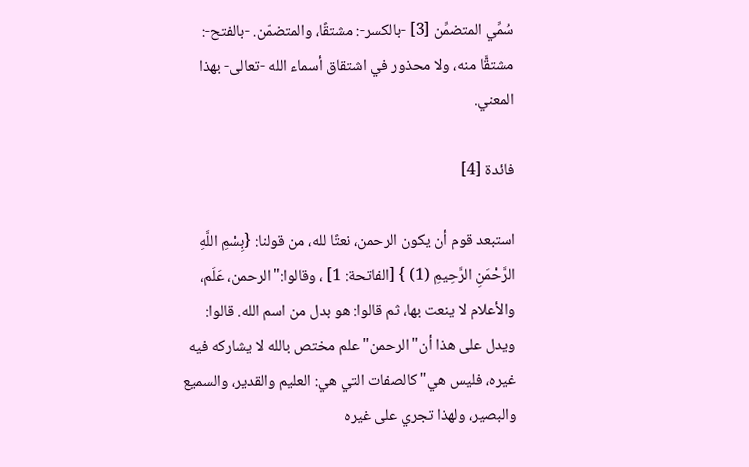سُمِّي المتضمِّن [3] -بالكسر-: مشتقًا، والمتضمّن. -بالفتح-: مشتقًّا منه، ولا محذور في اشتقاق أسماء الله -تعالى- بهذا المعني.

فائدة [4]

استبعد قوم أن يكون الرحمن، نعتًا لله، من قولنا: {بِسْمِ اللَّهِ الرَّحْمَنِ الرَّحِيمِ (1) } [الفاتحة: 1] ، وقالوا:"الرحمن، عَلَم، والأعلام لا ينعت بها، ثم قالوا: هو بدل من اسم الله. قالوا: ويدل على هذا أن"الرحمن"علم مختص بالله لا يشاركه فيه غيره، فليس هي"كالصفات التي هي: العليم والقدير، والسميع والبصير، ولهذا تجري على غيره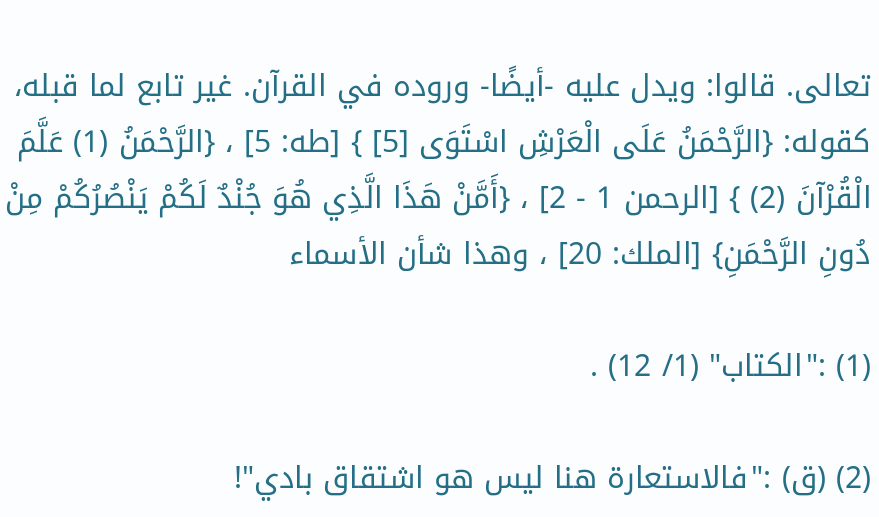تعالى. قالوا: ويدل عليه -أيضًا- وروده في القرآن. غير تابع لما قبله، كقوله: {الرَّحْمَنُ عَلَى الْعَرْشِ اسْتَوَى [5] } [طه: 5] ، {الرَّحْمَنُ (1) عَلَّمَ الْقُرْآنَ (2) } [الرحمن 1 - 2] ، {أَمَّنْ هَذَا الَّذِي هُوَ جُنْدٌ لَكُمْ يَنْصُرُكُمْ مِنْ دُونِ الرَّحْمَنِ} [الملك: 20] ، وهذا شأن الأسماء

(1) :"الكتاب" (1/ 12) .

(2) (ق) :"فالاستعارة هنا ليس هو اشتقاق بادي"!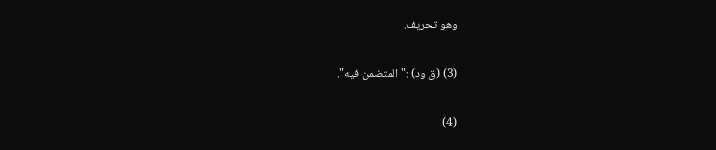وهو تحريف.

(3) (ق ود) :"المتضمن فيه".

(4)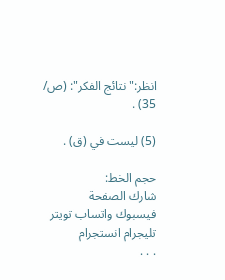انظر:"نتائج الفكر": (ص/ 35) .

(5) ليست في (ق) .

حجم الخط:
شارك الصفحة
فيسبوك واتساب تويتر تليجرام انستجرام
. . .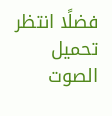فضلًا انتظر تحميل الصوت